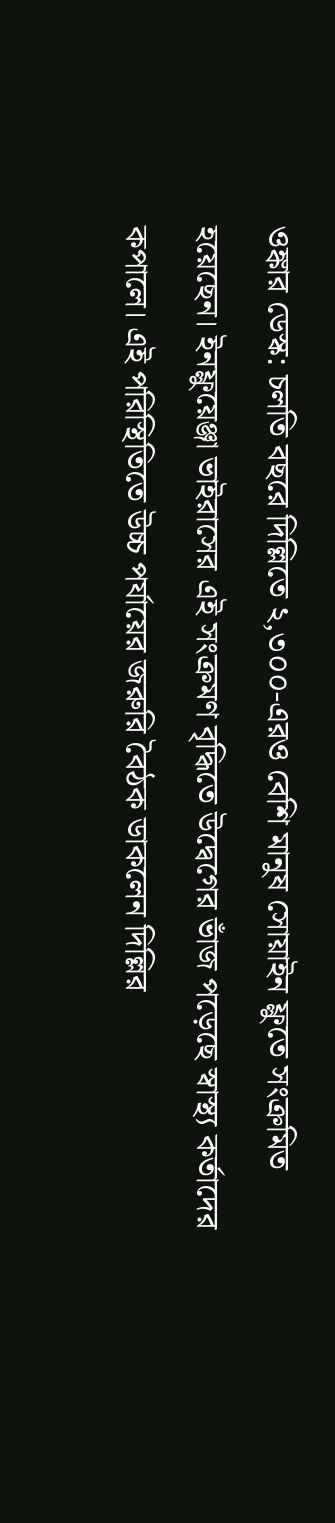ওঙ্কার ডেস্ক: চলতি বছরে দিল্লিতে ২,৩০০-এরও বেশি মানুষ সোয়াইন ফ্লুতে সংক্রমিত হয়েছেন। ইনফ্লুয়েঞ্জা ভাইরাসের এই সংক্রমণ বৃদ্ধিতে উদ্বেগের ভাঁজ পড়েছে স্বাস্থ্য কর্তাদের কপালে। এই পরিস্থিতিতে উচ্চ পর্যায়ের জরুরি বৈঠক ডাকলেন দিল্লির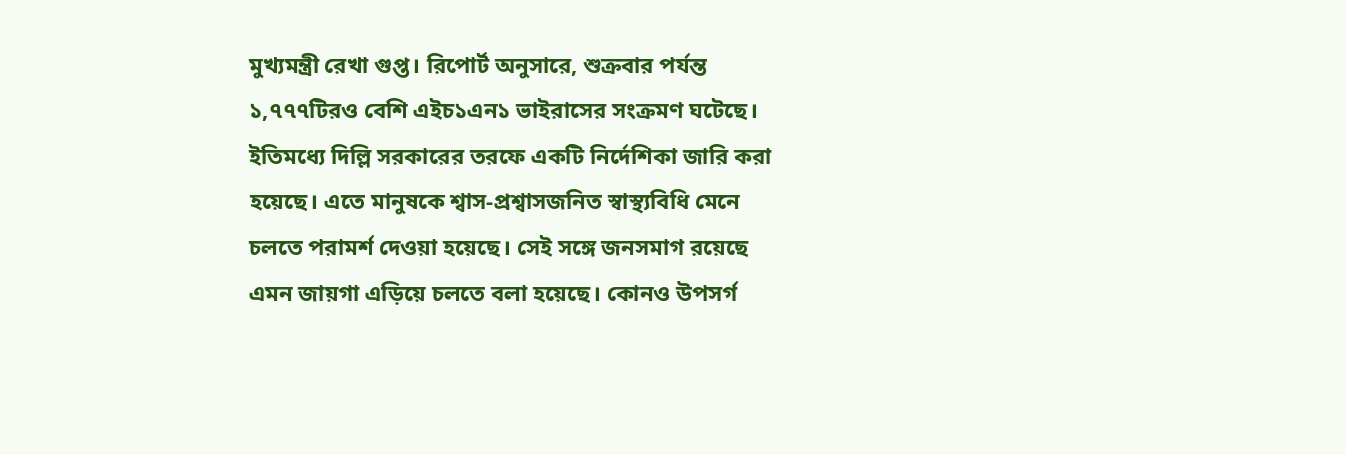মুখ্যমন্ত্রী রেখা গুপ্ত। রিপোর্ট অনুসারে, শুক্রবার পর্যন্ত ১,৭৭৭টিরও বেশি এইচ১এন১ ভাইরাসের সংক্রমণ ঘটেছে।
ইতিমধ্যে দিল্লি সরকারের তরফে একটি নির্দেশিকা জারি করা হয়েছে। এতে মানুষকে শ্বাস-প্রশ্বাসজনিত স্বাস্থ্যবিধি মেনে চলতে পরামর্শ দেওয়া হয়েছে। সেই সঙ্গে জনসমাগ রয়েছে এমন জায়গা এড়িয়ে চলতে বলা হয়েছে। কোনও উপসর্গ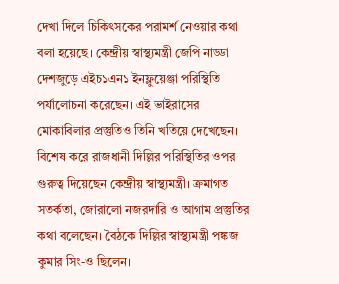দেখা দিলে চিকিৎসকের পরামর্শ নেওয়ার কথা বলা হয়েছে। কেন্দ্রীয় স্বাস্থ্যমন্ত্রী জেপি নাড্ডা দেশজুড়ে এইচ১এন১ ইনফ্লুয়েঞ্জা পরিস্থিতি পর্যালোচনা করেছেন। এই ভাইরাসের মোকাবিলার প্রস্তুতিও তিনি খতিয়ে দেখেছেন। বিশেষ করে রাজধানী দিল্লির পরিস্থিতির ওপর গুরুত্ব দিয়েছেন কেন্দ্রীয় স্বাস্থ্যমন্ত্রী। ক্রমাগত সতর্কতা, জোরালো নজরদারি ও আগাম প্রস্তুতির কথা বলেছেন। বৈঠকে দিল্লির স্বাস্থ্যমন্ত্রী পঙ্কজ কুমার সিং-ও ছিলেন।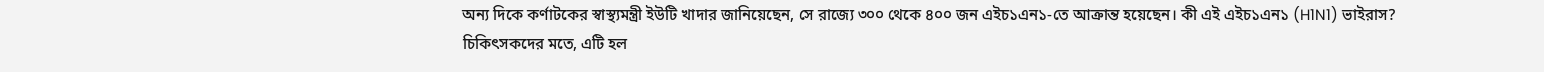অন্য দিকে কর্ণাটকের স্বাস্থ্যমন্ত্রী ইউটি খাদার জানিয়েছেন, সে রাজ্যে ৩০০ থেকে ৪০০ জন এইচ১এন১-তে আক্রান্ত হয়েছেন। কী এই এইচ১এন১ (H1N1) ভাইরাস? চিকিৎসকদের মতে, এটি হল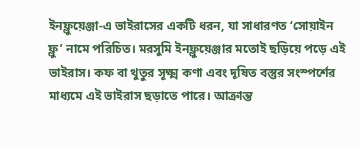ইনফ্লুয়েঞ্জা-এ ভাইরাসের একটি ধরন, যা সাধারণত ‘সোয়াইন ফ্লু’ নামে পরিচিত। মরসুমি ইনফ্লুয়েঞ্জার মতোই ছড়িয়ে পড়ে এই ভাইরাস। কফ বা থুতুর সূক্ষ্ম কণা এবং দূষিত বস্তুর সংস্পর্শের মাধ্যমে এই ভাইরাস ছড়াতে পারে। আক্রান্ত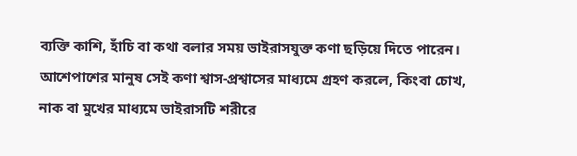ব্যক্তি কাশি, হাঁচি বা কথা বলার সময় ভাইরাসযুক্ত কণা ছড়িয়ে দিতে পারেন। আশেপাশের মানুষ সেই কণা শ্বাস-প্রশ্বাসের মাধ্যমে গ্রহণ করলে, কিংবা চোখ, নাক বা মুখের মাধ্যমে ভাইরাসটি শরীরে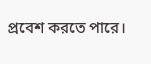প্রবেশ করতে পারে।